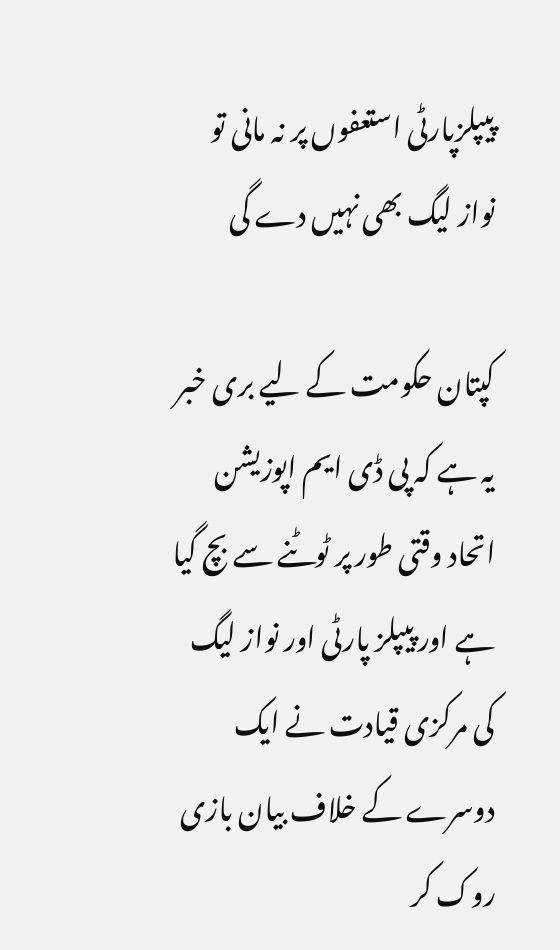پیپلزپارٹی استعفوں پر نہ مانی تو نواز لیگ بھی نہیں دے گی

کپتان حکومت کے لیے بری خبر یہ ہے کہ پی ڈی ایم اپوزیشن اتحاد وقتی طور پر ٹوٹنے سے بچ گیا ہے اور پیپلز پارٹی اور نواز لیگ کی مرکزی قیادت نے ایک دوسرے کے خلاف بیان بازی روک کر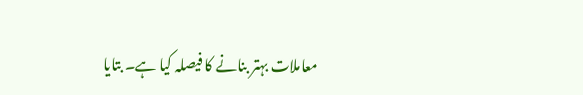معاملات بہتر بنانے کا فیصلہ کیا ہے۔ بتایا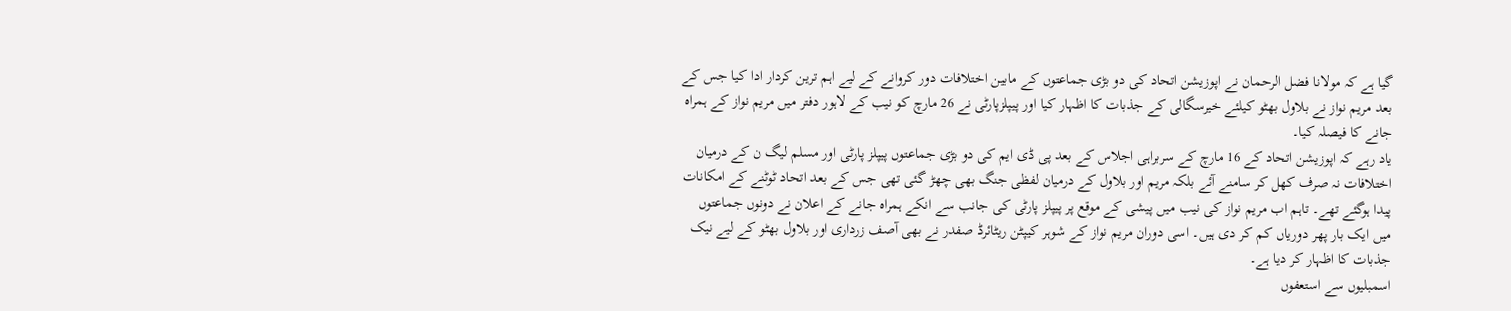گیا ہے کہ مولانا فضل الرحمان نے اپوزیشن اتحاد کی دو بڑی جماعتوں کے مابین اختلافات دور کروانے کے لیے اہم ترین کردار ادا کیا جس کے بعد مریم نواز نے بلاول بھٹو کیلئے خیرسگالی کے جذبات کا اظہار کیا اور پیپلزپارٹی نے 26 مارچ کو نیب کے لاہور دفتر میں مریم نواز کے ہمراہ جانے کا فیصلہ کیا۔
یاد رہے کہ اپوزیشن اتحاد کے 16 مارچ کے سربراہی اجلاس کے بعد پی ڈی ایم کی دو بڑی جماعتوں پیپلز پارٹی اور مسلم لیگ ن کے درمیان اختلافات نہ صرف کھل کر سامنے آئے بلکہ مریم اور بلاول کے درمیان لفظی جنگ بھی چھڑ گئی تھی جس کے بعد اتحاد ٹوٹنے کے امکانات پیدا ہوگئے تھے۔ تاہم اب مریم نواز کی نیب میں پیشی کے موقع پر پیپلز پارٹی کی جانب سے انکے ہمراہ جانے کے اعلان نے دونوں جماعتوں میں ایک بار پھر دوریاں کم کر دی ہیں۔ اسی دوران مریم نواز کے شوہر کیپٹن ریٹائرڈ صفدر نے بھی آصف زرداری اور بلاول بھٹو کے لیے نیک جذبات کا اظہار کر دیا ہے۔
اسمبلیوں سے استعفوں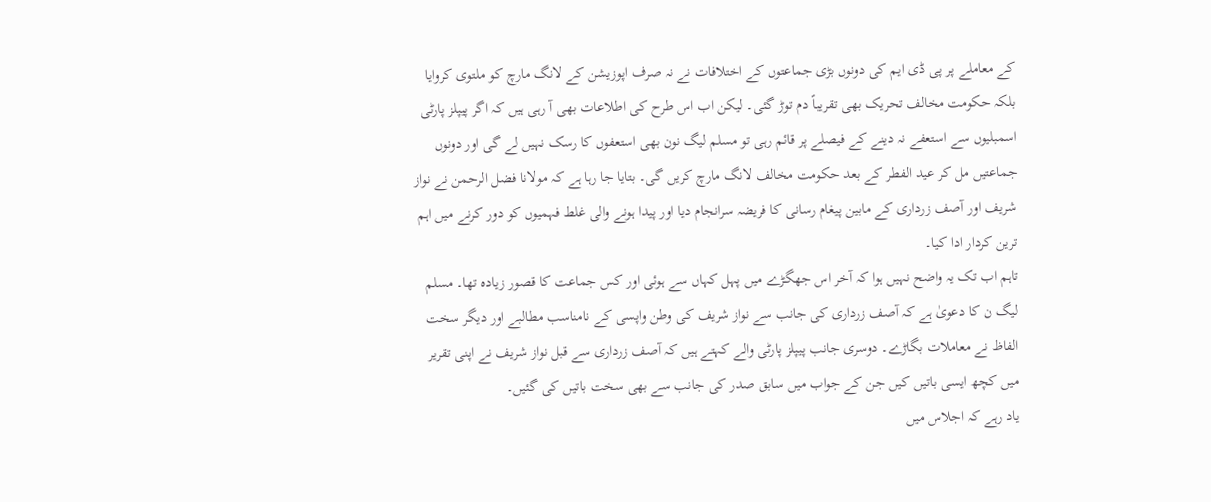کے معاملے پر پی ڈی ایم کی دونوں بڑی جماعتوں کے اختلافات نے نہ صرف اپوزیشن کے لانگ مارچ کو ملتوی کروایا بلکہ حکومت مخالف تحریک بھی تقریباً دم توڑ گئی۔ لیکن اب اس طرح کی اطلاعات بھی آ رہی ہیں کہ اگر پیپلز پارٹی اسمبلیوں سے استعفے نہ دینے کے فیصلے پر قائم رہی تو مسلم لیگ نون بھی استعفوں کا رسک نہیں لے گی اور دونوں جماعتیں مل کر عید الفطر کے بعد حکومت مخالف لانگ مارچ کریں گی۔ بتایا جا رہا ہے کہ مولانا فضل الرحمن نے نواز شریف اور آصف زرداری کے مابین پیغام رسانی کا فریضہ سرانجام دیا اور پیدا ہونے والی غلط فہمیوں کو دور کرنے میں اہم ترین کردار ادا کیا۔
تاہم اب تک یہ واضح نہیں ہوا کہ آخر اس جھگڑے میں پہل کہاں سے ہوئی اور کس جماعت کا قصور زیادہ تھا۔ مسلم لیگ ن کا دعویٰ ہے کہ آصف زرداری کی جانب سے نواز شریف کی وطن واپسی کے نامناسب مطالبے اور دیگر سخت الفاظ نے معاملات بگاڑے۔ دوسری جانب پیپلز پارٹی والے کہتے ہیں کہ آصف زرداری سے قبل نواز شریف نے اپنی تقریر میں کچھ ایسی باتیں کیں جن کے جواب میں سابق صدر کی جانب سے بھی سخت باتیں کی گئیں۔
یاد رہے کہ اجلاس میں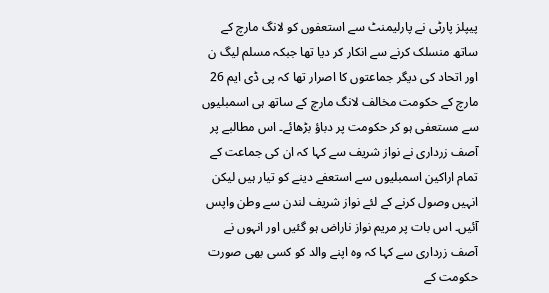پیپلز پارٹی نے پارلیمنٹ سے استعفوں کو لانگ مارچ کے ساتھ منسلک کرنے سے انکار کر دیا تھا جبکہ مسلم لیگ ن اور اتحاد کی دیگر جماعتوں کا اصرار تھا کہ پی ڈی ایم 26 مارچ کے حکومت مخالف لانگ مارچ کے ساتھ ہی اسمبلیوں سے مستعفی ہو کر حکومت پر دباؤ بڑھائے۔ اس مطالبے پر آصف زرداری نے نواز شریف سے کہا کہ ان کی جماعت کے تمام اراکین اسمبلیوں سے استعفے دینے کو تیار ہیں لیکن انہیں وصول کرنے کے لئے نواز شریف لندن سے وطن واپس آئیں۔ اس بات پر مریم نواز ناراض ہو گئیں اور انہوں نے آصف زرداری سے کہا کہ وہ اپنے والد کو کسی بھی صورت حکومت کے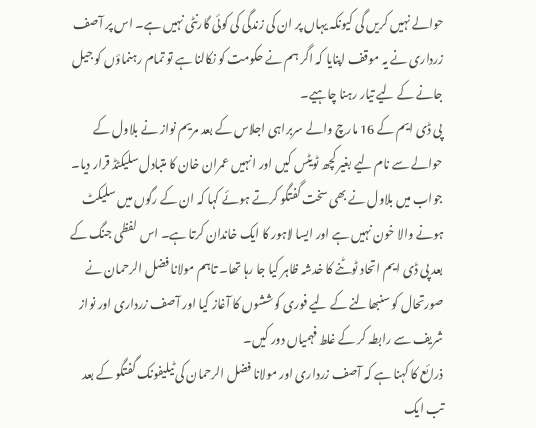حوالے نہیں کریں گی کیونکہ یہاں پر ان کی زندگی کی کوئی گارنٹی نہیں ہے۔ اس پر آصف زرداری نے یہ موقف اپنایا کہ اگر ہم نے حکومت کو نکالنا ہے تو تمام رہنماؤں کو جیل جانے کے لیے تیار رہنا چاہیے۔
پی ڈی ایم کے 16 مارچ والے سربراہی اجلاس کے بعد مریم نواز نے بلاول کے حوالے سے نام لیے بغیر کچھ ٹویٹس کیں اور انہیں عمران خان کا متبادل سلیکٹڈ قرار دیا۔ جواب میں بلاول نے بھی سخت گفتگو کرتے ہوئے کہا کہ ان کے رگوں میں سلیکٹ ہونے والا خون نہیں ہے اور ایسا لاہور کا ایک خاندان کرتا ہے۔ اس لفظی جنگ کے بعد پی ڈی ایم اتحاد ٹوٹنے کا خدشہ ظاہر کیا جا رہا تھا۔ تاہم مولانا فضل الرحمان نے صورتحال کو سنبھالنے کے لیے فوری کوششوں کا آغاز کیا اور آصف زرداری اور نواز شریف سے رابطہ کر کے غلط فہمیاں دور کیں۔
ذرائع کا کہنا ہے کہ آصف زرداری اور مولانا فضل الرحمان کی ٹیلیفونک گفتگو کے بعد تب ایک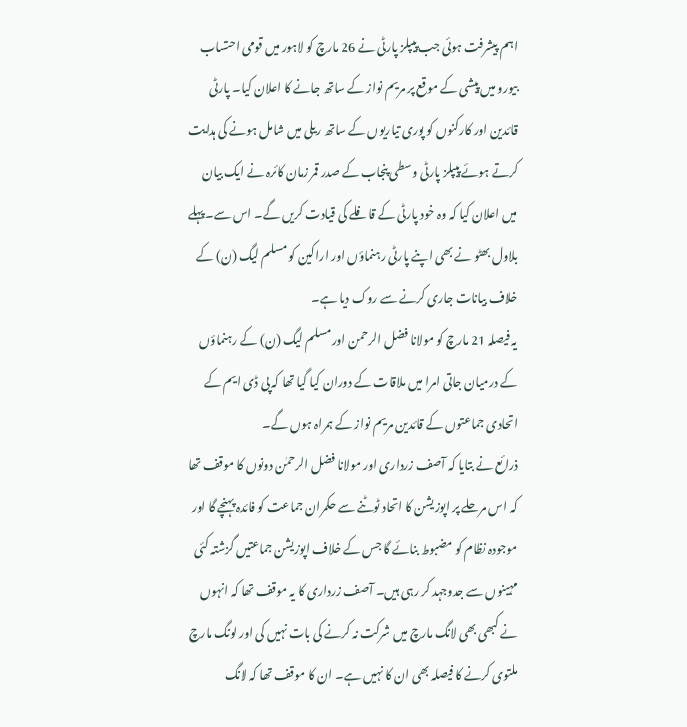اہم پیشرفت ہوئی جب پیپلز پارٹی نے 26 مارچ کو لاہور میں قومی احتساب بیورو میں پیشی کے موقع پر مریم نواز کے ساتھ جانے کا اعلان کیا۔ پارٹی قائدین اور کارکنوں کو پوری تیاریوں کے ساتھ ریلی میں شامل ہونے کی ہدایت کرتے ہوئے پیپلز پارٹی وسطی پنجاب کے صدر قمر زمان کائرہ نے ایک بیان میں اعلان کیا کہ وہ خود پارٹی کے قافلے کی قیادت کریں گے۔ اس سے۔پہلے بلاول بھٹو نے بھی اپنے پارٹی رہنماؤں اور اراکین کو مسلم لیگ (ن) کے خلاف بیانات جاری کرنے سے روک دیا ہے۔
یہ فیصلہ 21 مارچ کو مولانا فضل الرحمن اور مسلم لیگ (ن) کے رہنماؤں کے درمیان جاتی امرا میں ملاقات کے دوران کیا گیا تھا کہ پی ڈی ایم کے اتحادی جماعتوں کے قائدین مریم نواز کے ہمراہ ہوں گے۔
ذرائع نے بتایا کہ آصف زرداری اور مولانا فضل الرحمٰن دونوں کا موقف تھا کہ اس مرحلے پر اپوزیشن کا اتحاد ٹوٹنے سے حکمران جماعت کو فائدہ پہنچے گا اور موجودہ نظام کو مضبوط بنائے گا جس کے خلاف اپوزیشن جماعتیں گزشتہ کئی مہینوں سے جدوجہد کر رہی ہیں۔ آصف زرداری کا یہ موقف تھا کہ انہوں نے کبھی بھی لانگ مارچ میں شرکت نہ کرنے کی بات نہیں کی اور لونگ مارچ ملتوی کرنے کا فیصلہ بھی ان کا نہیں ہے۔ ان کا موقف تھا کہ لانگ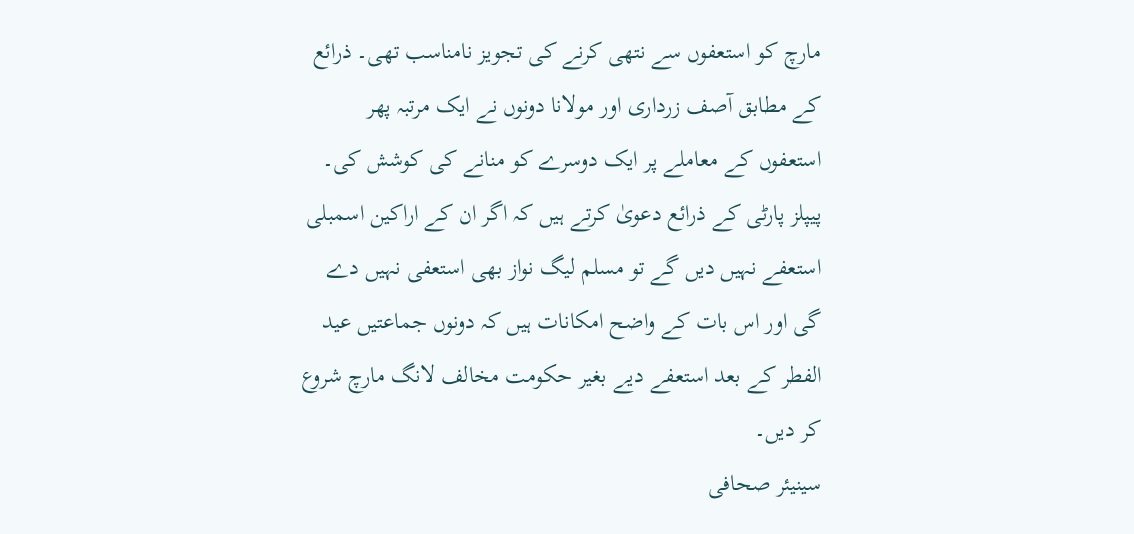مارچ کو استعفوں سے نتھی کرنے کی تجویز نامناسب تھی۔ ذرائع کے مطابق آصف زرداری اور مولانا دونوں نے ایک مرتبہ پھر استعفوں کے معاملے پر ایک دوسرے کو منانے کی کوشش کی۔ پیپلز پارٹی کے ذرائع دعویٰ کرتے ہیں کہ اگر ان کے اراکین اسمبلی استعفے نہیں دیں گے تو مسلم لیگ نواز بھی استعفی نہیں دے گی اور اس بات کے واضح امکانات ہیں کہ دونوں جماعتیں عید الفطر کے بعد استعفے دیے بغیر حکومت مخالف لانگ مارچ شروع کر دیں۔
سینیئر صحافی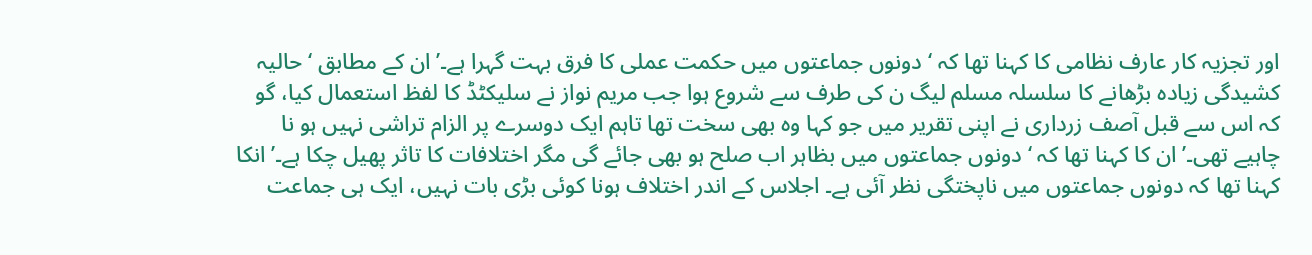اور تجزیہ کار عارف نظامی کا کہنا تھا کہ ‘دونوں جماعتوں میں حکمت عملی کا فرق بہت گہرا ہے۔’ ان کے مطابق ‘حالیہ کشیدگی زیادہ بڑھانے کا سلسلہ مسلم لیگ ن کی طرف سے شروع ہوا جب مریم نواز نے سلیکٹڈ کا لفظ استعمال کیا، گو کہ اس سے قبل آصف زرداری نے اپنی تقریر میں جو کہا وہ بھی سخت تھا تاہم ایک دوسرے پر الزام تراشی نہیں ہو نا چاہیے تھی۔’ ان کا کہنا تھا کہ ‘دونوں جماعتوں میں بظاہر اب صلح ہو بھی جائے گی مگر اختلافات کا تاثر پھیل چکا ہے۔’ انکا کہنا تھا کہ دونوں جماعتوں میں ناپختگی نظر آئی ہے۔ اجلاس کے اندر اختلاف ہونا کوئی بڑی بات نہیں، ایک ہی جماعت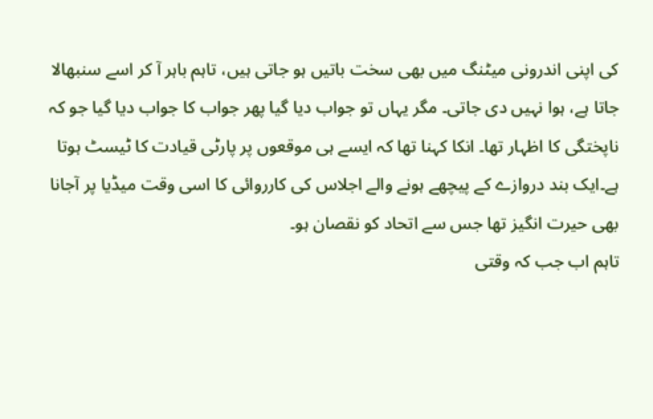کی اپنی اندرونی میٹنگ میں بھی سخت باتیں ہو جاتی ہیں، تاہم باہر آ کر اسے سنبھالا جاتا ہے، ہوا نہیں دی جاتی۔ مگر یہاں تو جواب دیا گیا پھر جواب کا جواب دیا گیا جو کہ ناپختگی کا اظہار تھا۔ انکا کہنا تھا کہ ایسے ہی موقعوں پر پارٹی قیادت کا ٹیسٹ ہوتا ہے۔ایک بند دروازے کے پیچھے ہونے والے اجلاس کی کارروائی کا اسی وقت میڈیا پر آجانا بھی حیرت انگیز تھا جس سے اتحاد کو نقصان ہو۔
تاہم اب جب کہ وقتی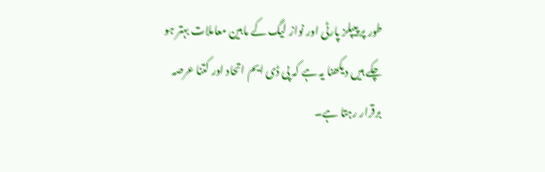طور پر پیپلز پارٹی اور نواز لیگ کے مابین معاملات بہتر ہو چکے ہیں دیکھنا یہ ہے کہ پی ڈی ایم اتحاد اور کتنا عرصہ برقرار رہتا ہے۔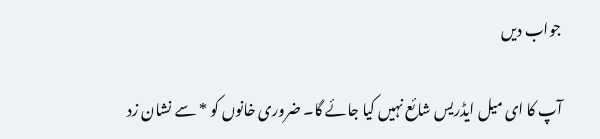جواب دیں

آپ کا ای میل ایڈریس شائع نہیں کیا جائے گا۔ ضروری خانوں کو * سے نشان زد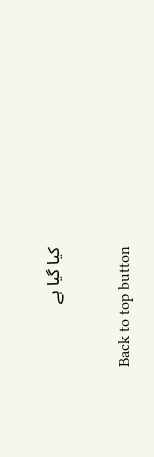کیا گیا ہے

Back to top button